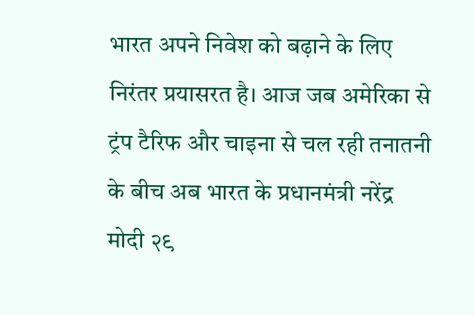भारत अपने निवेश को बढ़ाने के लिए निरंतर प्रयासरत है। आज जब अमेरिका से ट्रंप टैरिफ और चाइना से चल रही तनातनी के बीच अब भारत के प्रधानमंत्री नरेंद्र मोदी २९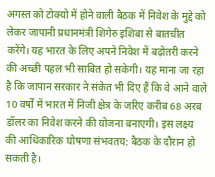अगस्त को टोक्यो में होने वाली बैठक में निवेश के मुद्दे को लेकर जापानी प्रधानमंत्री शिगेरु इशिबा से बातचीत करेंगे। यह भारत के लिए अपने निवेश में बढ़ोतरी करने की अच्छी पहल भी साबित हो सकेगी। यह माना जा रहा है कि जापान सरकार ने संकेत भी दिए हैं कि वे आने वाले 10 वर्षों में भारत में निजी क्षेत्र के जरिए करीब 68 अरब डॉलर का निवेश करने की योजना बनाएगी। इस लक्ष्य की आधिकारिक घोषणा संभवतय: बैठक के दौरान हो सकती है।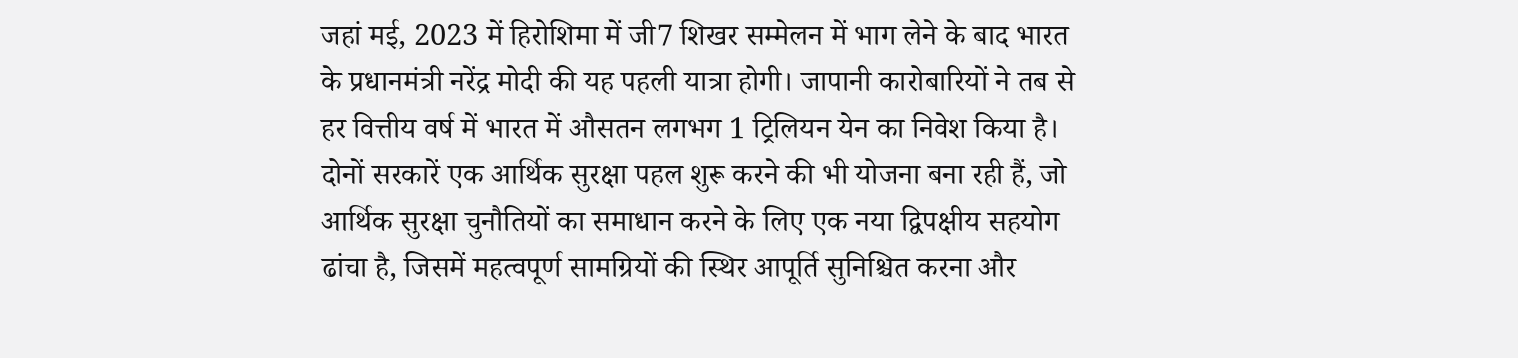जहां मई, 2023 में हिरोशिमा में जी7 शिखर सम्मेलन में भाग लेने के बाद भारत के प्रधानमंत्री नरेंद्र मोदी की यह पहली यात्रा होगी। जापानी कारोबारियों ने तब से हर वित्तीय वर्ष में भारत में औसतन लगभग 1 ट्रिलियन येन का निवेश किया है। दोनों सरकारें एक आर्थिक सुरक्षा पहल शुरू करने की भी योजना बना रही हैं, जो आर्थिक सुरक्षा चुनौतियों का समाधान करने के लिए एक नया द्विपक्षीय सहयोग ढांचा है, जिसमें महत्वपूर्ण सामग्रियों की स्थिर आपूर्ति सुनिश्चित करना और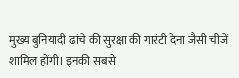मुख्य बुनियादी ढांचे की सुरक्षा की गारंटी देना जैसी चीजें शामिल होंगी। इनकी सबसे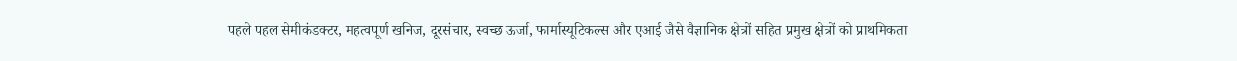पहले पहल सेमीकंडक्टर, महत्वपूर्ण खनिज, दूरसंचार, स्वच्छ ऊर्जा, फार्मास्यूटिकल्स और एआई जैसे वैज्ञानिक क्षेत्रों सहित प्रमुख क्षेत्रों को प्राथमिकता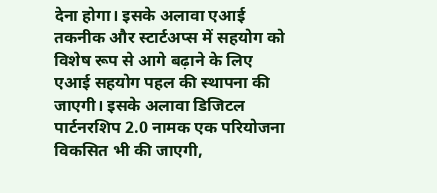देना होगा। इसके अलावा एआई तकनीक और स्टार्टअप्स में सहयोग को विशेष रूप से आगे बढ़ाने के लिए एआई सहयोग पहल की स्थापना की जाएगी। इसके अलावा डिजिटल पार्टनरशिप 2.0 नामक एक परियोजना विकसित भी की जाएगी,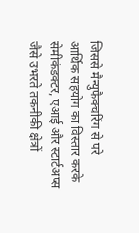जिससे मैन्युफैक्चरिंग से परे आर्थिक सहयोग का विस्तार करके सेमीकंडक्टर, एआई और स्टार्टअप्स जैसे उभरते तकनीकी क्षेत्रों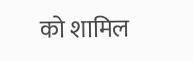को शामिल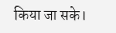किया जा सके।